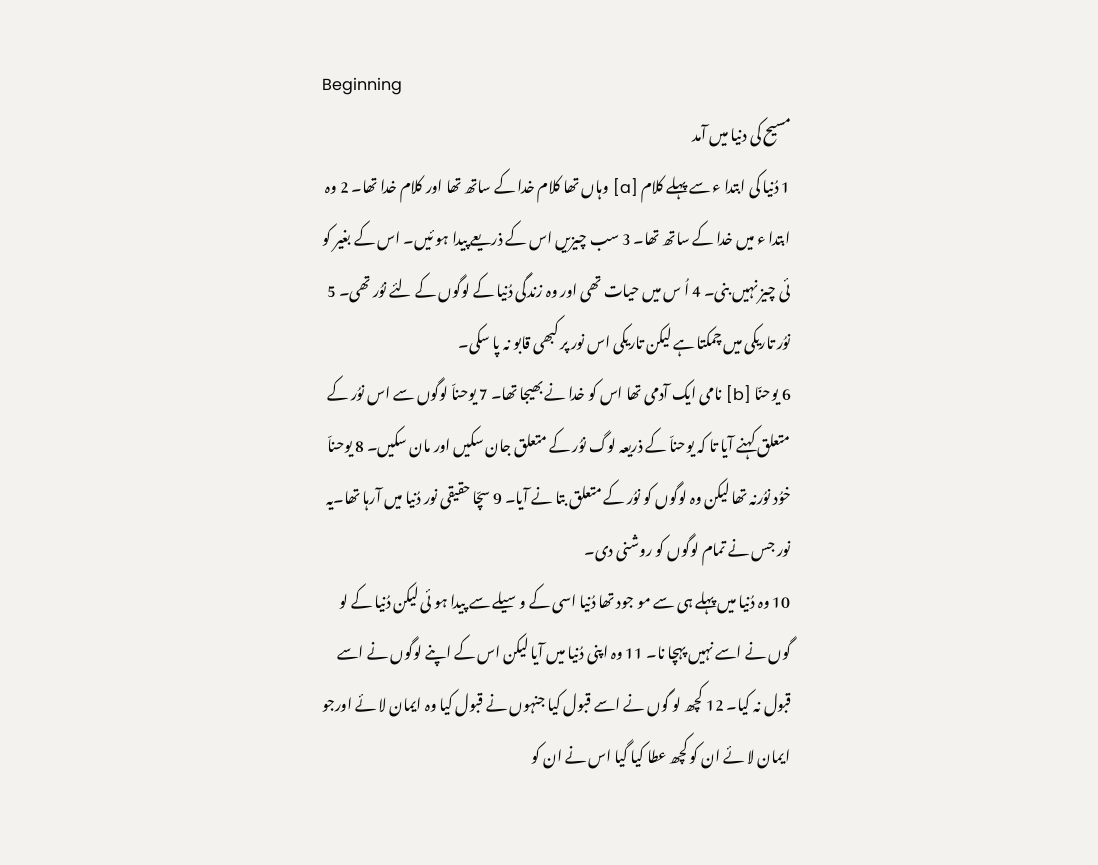Beginning
مسیح کی دنیا میں آمد
1 دُنیا کی ابتدا ء سے پہلے کلام [a] وہاں تھا کلام خدا کے ساتھ تھا اور کلام خدا تھا۔ 2 وہ
ابتدا ء میں خدا کے ساتھ تھا۔ 3 سب چیزیں اس کے ذریعے پیدا ہو ئیں۔ اس کے بغیر کو ئی چیز نہیں بنی۔ 4 اُ س میں حیات تھی اور وہ زندگی دُنیا کے لوگوں کے لئے نوُر تھی۔ 5 نوُر تاریکی میں چمکتا ہے لیکن تاریکی اس نور پر کبھی قابو نہ پا سکی۔
6 یوحنّا [b] نامی ایک آدمی تھا اس کو خدا نے بھیجا تھا۔ 7 یوحناّ لوگوں سے اس نوُر کے متعلق کہنے آیا تا کہ یوحناّ کے ذریعہ لوگ نوُر کے متعلق جان سکیں اور مان سکیں۔ 8 یوحناّ خوُد نوُرنہ تھا لیکن وہ لوگوں کو نوُر کے متعلق بتا نے آیا۔ 9 سچّا حقیقی نور دُنیا میں آرہا تھا۔یہ نور جس نے تمام لوگوں کو روشنی دی۔
10 وہ دُنیا میں پہلے ہی سے مو جود تھا دُنیا اسی کے وسیلے سے پیدا ہو ئی لیکن دُنیا کے لو گوں نے اسے نہیں پہچا نا۔ 11 وہ اپنی دُنیا میں آیا لیکن اس کے اپنے لوگوں نے اسے قبول نہ کیا۔ 12 کچھ لو گوں نے اسے قبول کیا جنہوں نے قبول کیا وہ ایمان لا ئے اورجو ایمان لا ئے ان کو کچھ عطا کیا گیا اس نے ان کو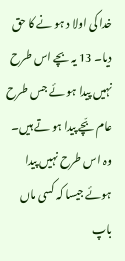خدا کی اولا د ہو نے کا حق دیا۔ 13 یہ بچے اس طرح نہیں پیدا ہو ئے جس طرح عام بّچے پیدا ہو تے ہیں۔ وہ اس طرح نہیں پیدا ہوئے جیسا کہ کسی ماں باپ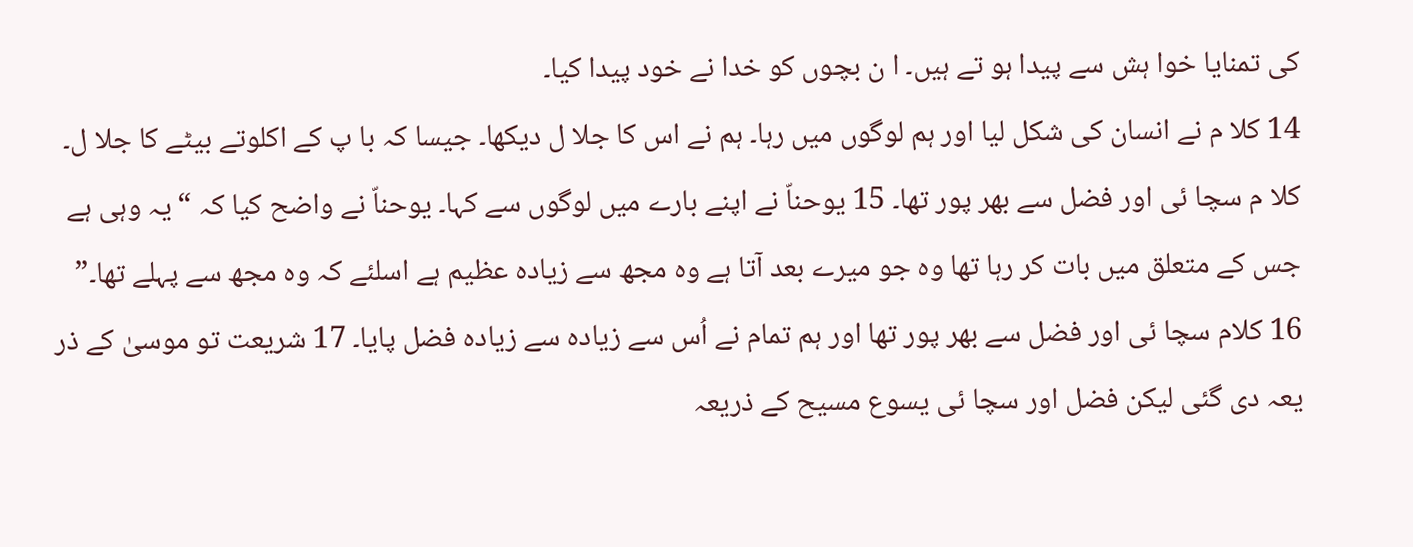کی تمنایا خوا ہش سے پیدا ہو تے ہیں۔ ا ن بچوں کو خدا نے خود پیدا کیا۔
14 کلا م نے انسان کی شکل لیا اور ہم لوگوں میں رہا۔ ہم نے اس کا جلا ل دیکھا۔ جیسا کہ با پ کے اکلوتے بیٹے کا جلا ل۔ کلا م سچا ئی اور فضل سے بھر پور تھا۔ 15 یوحناّ نے اپنے بارے میں لوگوں سے کہا۔ یوحناّ نے واضح کیا کہ “یہ وہی ہے جس کے متعلق میں بات کر رہا تھا وہ جو میرے بعد آتا ہے وہ مجھ سے زیادہ عظیم ہے اسلئے کہ وہ مجھ سے پہلے تھا۔”
16 کلام سچا ئی اور فضل سے بھر پور تھا اور ہم تمام نے اُس سے زیادہ سے زیادہ فضل پایا۔ 17 شریعت تو موسیٰ کے ذر یعہ دی گئی لیکن فضل اور سچا ئی یسوع مسیح کے ذریعہ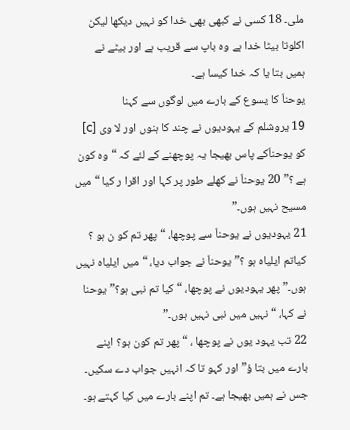ملی۔ 18 کسی نے کبھی بھی خدا کو نہیں دیکھا لیکن اکلوتا بیٹا خدا ہے وہ باپ سے قریب ہے اور بیٹے نے ہمیں بتا یا کہ خدا کیسا ہے۔
یوحناّ کا یسوع کے بارے میں لوگوں سے کہنا
19 یروشلم کے یہودیوں نے چند کا ہنوں اور لا وی [c] کو یوحناّکے پاس بھیجا یہ پوچھنے کے لئے کہ “وہ کون ہے ؟” 20 یوحناّ نے کھلے طور پر کہا اور اقرا ر کیا “میں مسیح نہیں ہوں۔”
21 یہودیوں نے یوحناّ سے پوچھا، “پھر تم کو ن ہو ؟ کیاتم ایلیاہ ہو ؟” یوحناّ نے جواب دیا، “میں ایلیاہ نہیں ہوں۔” پھر یہودیوں نے پوچھا، “کیا تم نبی ہو؟” یوحنا نے کہا، “نہیں میں نبی نہیں ہوں۔”
22 تب یہود یوں نے پوچھا ، “پھر تم کون ہو؟ اپنے بارے میں بتا ؤ” اور کہو تا کہ انہیں جواب دے سکیں۔ جس نے ہمیں بھیجا ہے۔ تم اپنے بارے میں کیا کہتے ہو۔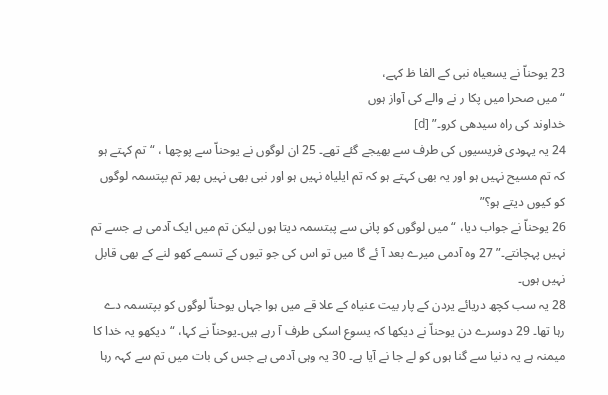23 یوحناّ نے یسعیاہ نبی کے الفا ظ کہے،
“میں صحرا میں پکا ر نے والے کی آواز ہوں
خداوند کی راہ سیدھی کرو۔” [d]
24 یہ یہودی فریسیوں کی طرف سے بھیجے گئے تھے۔ 25 ان لوگوں نے یوحناّ سے پوچھا ، “تم کہتے ہو کہ تم مسیح نہیں ہو اور یہ بھی کہتے ہو کہ تم ایلیاہ نہیں ہو اور نبی بھی نہیں پھر تم بپتسمہ لوگوں کو کیوں دیتے ہو؟”
26 یوحناّ نے جواب دیا، “میں لوگوں کو پانی سے پبتسمہ دیتا ہوں لیکن تم میں ایک آدمی ہے جسے تم نہیں پہچانتے۔” 27 وہ آدمی میرے بعد آ ئے گا میں تو اس کی جو تیوں کے تسمے کھو لنے کے بھی قابل نہیں ہوں۔
28 یہ سب کچھ دریائے یردن کے پار بیت عنیاہ کے علا قے میں ہوا جہاں یوحناّ لوگوں کو بپتسمہ دے رہا تھا۔ 29 دوسرے دن یوحناّ نے دیکھا کہ یسوع اسکی طرف آ رہے ہیں۔یوحناّ نے کہا، “دیکھو یہ خدا کا میمنہ ہے یہ دنیا سے گنا ہوں کو لے جا نے آیا ہے۔ 30 یہ وہی آدمی ہے جس کی بات میں تم سے کہہ رہا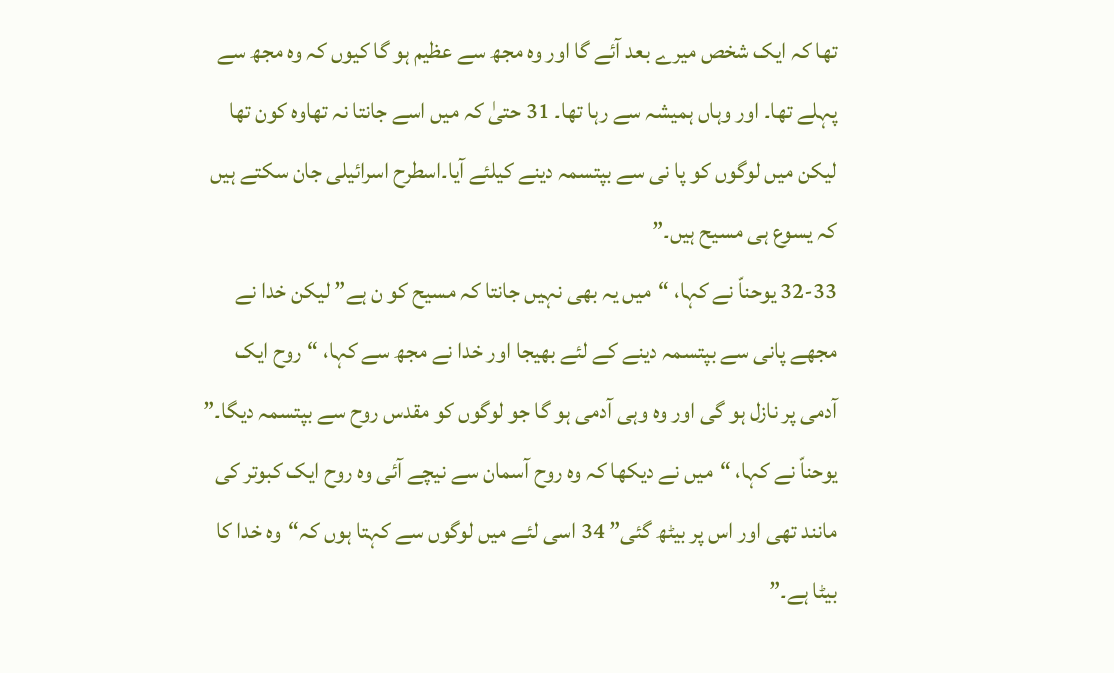تھا کہ ایک شخص میرے بعد آئے گا اور وہ مجھ سے عظیم ہو گا کیوں کہ وہ مجھ سے پہلے تھا۔ اور وہاں ہمیشہ سے رہا تھا۔ 31 حتیٰ کہ میں اسے جانتا نہ تھاوہ کون تھا لیکن میں لوگوں کو پا نی سے بپتسمہ دینے کیلئے آیا۔اسطرح اسرائیلی جان سکتے ہیں کہ یسوع ہی مسیح ہیں۔”
32-33 یوحناّ نے کہا، “میں یہ بھی نہیں جانتا کہ مسیح کو ن ہے” لیکن خدا نے مجھے پانی سے بپتسمہ دینے کے لئے بھیجا اور خدا نے مجھ سے کہا، “روح ایک آدمی پر نازل ہو گی اور وہ وہی آدمی ہو گا جو لوگوں کو مقدس روح سے بپتسمہ دیگا۔” یوحناّ نے کہا، “میں نے دیکھا کہ وہ روح آسمان سے نیچے آئی وہ روح ایک کبوتر کی مانند تھی اور اس پر بیٹھ گئی” 34 اسی لئے میں لوگوں سے کہتا ہوں کہ“وہ خدا کا بیٹا ہے۔”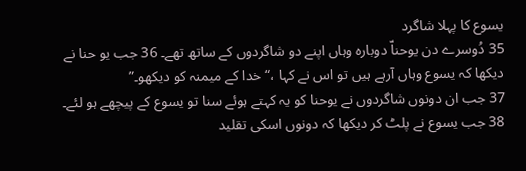یسوع کا پہلا شاگرد
35 دُوسرے دن یوحناّ دوبارہ وہاں اپنے دو شاگردوں کے ساتھ تھے۔ 36 جب یو حنا نے دیکھا کہ یسوع وہاں آرہے ہیں تو اس نے کہا ،“خدا کے میمنہ کو دیکھو۔”
37 جب ان دونوں شاگردوں نے یوحنا کو یہ کہتے ہوئے سنا تو یسوع کے پیچھے ہو لئے۔ 38 جب یسوع نے پلٹ کر دیکھا کہ دونوں اسکی تقلید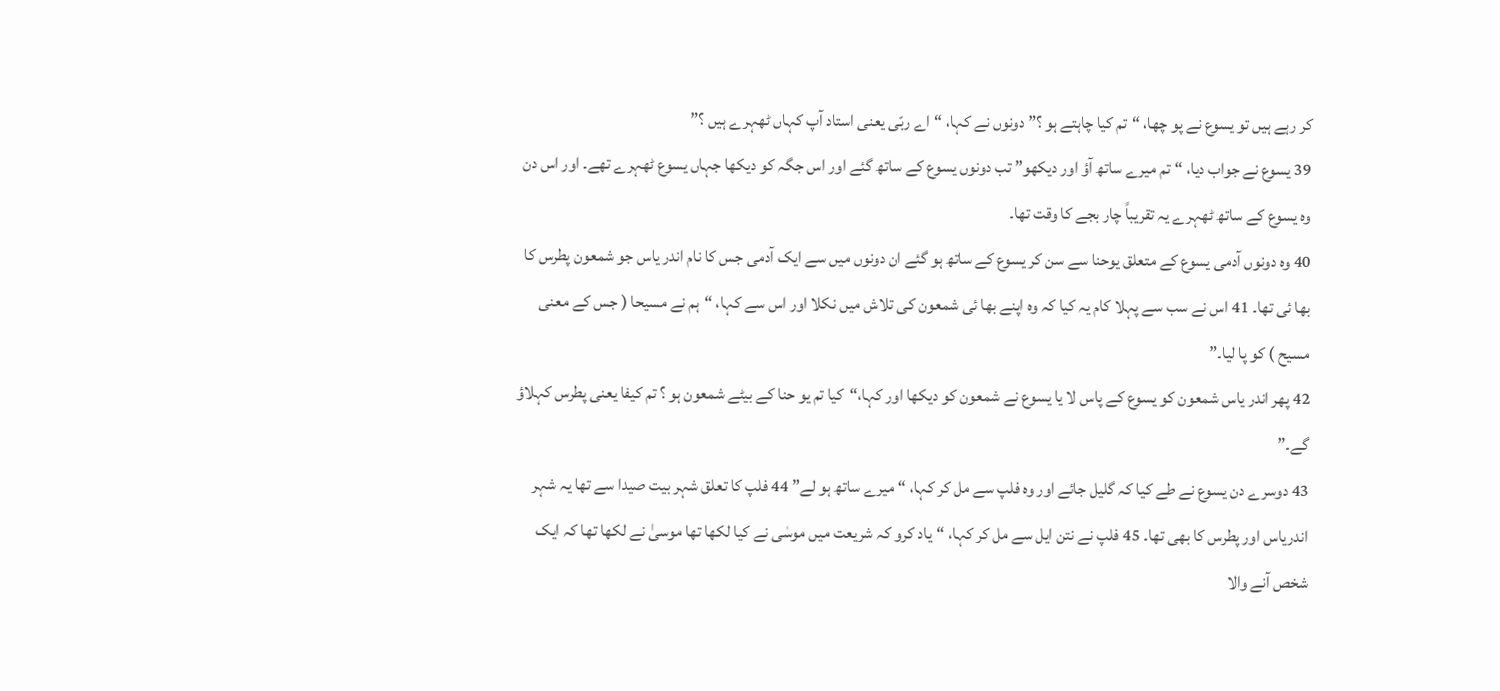کر رہے ہیں تو یسوع نے پو چھا، “تم کیا چاہتے ہو ؟” دونوں نے کہا، “اے ربّی یعنی استاد آپ کہاں ٹھہرے ہیں ؟”
39 یسوع نے جواب دیا، “تم میرے ساتھ آؤ اور دیکھو” تب دونوں یسوع کے ساتھ گئے اور اس جگہ کو دیکھا جہاں یسوع ٹھہرے تھے۔ اور اس دن وہ یسوع کے ساتھ ٹھہرے یہ تقریباً چار بجے کا وقت تھا۔
40 وہ دونوں آدمی یسوع کے متعلق یوحنا سے سن کر یسوع کے ساتھ ہو گئے ان دونوں میں سے ایک آدمی جس کا نام اندر یاس جو شمعون پطرس کا بھا ئی تھا۔ 41 اس نے سب سے پہلا کام یہ کیا کہ وہ اپنے بھا ئی شمعون کی تلاش میں نکلا اور اس سے کہا، “ہم نے مسیحا ( جس کے معنی مسیح ) کو پا لیا۔”
42 پھر اندر یاس شمعون کو یسوع کے پاس لا یا یسوع نے شمعون کو دیکھا اور کہا،“کیا تم یو حنا کے بیٹے شمعون ہو ؟ تم کیفا یعنی پطرس کہلاؤ گے۔”
43 دوسرے دن یسوع نے طے کیا کہ گلیل جائے اور وہ فلپ سے مل کر کہا، “میرے ساتھ ہو لے” 44 فلپ کا تعلق شہر بیت صیدا سے تھا یہ شہر اندریاس اور پطرس کا بھی تھا۔ 45 فلپ نے نتن ایل سے مل کر کہا، “یاد کرو کہ شریعت میں موسٰی نے کیا لکھا تھا موسیٰ نے لکھا تھا کہ ایک شخص آنے والا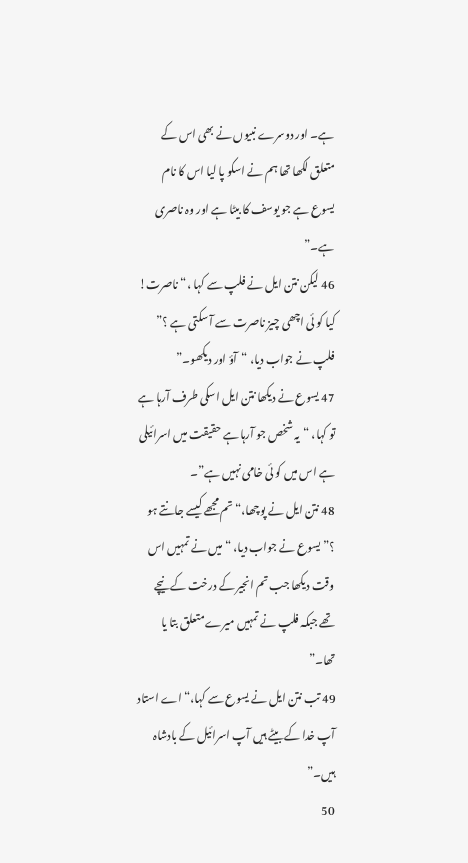ہے۔ اور دوسرے نبیوں نے بھی اس کے متعلق لکھا تھا ہم نے اسکو پا لیا اس کا نام یسوع ہے جو یوسف کا بیٹا ہے اور وہ ناصری ہے۔”
46 لیکن نتن ایل نے فلپ سے کہا ،“ناصرت! کیا کو ئی اچھی چیز ناصرت سے آ سکتی ہے ؟” فلپ نے جواب دیا، “آؤ اور دیکھو۔”
47 یسوع نے دیکھا نتن ایل اسکی طرف آرہا ہے تو کہا، “یہ شخص جو آرہا ہے حقیقت میں اسرائیلی ہے اس میں کو ئی خامی نہیں ہے”۔
48 نتن ایل نے پوچھا،“تم مجھے کیسے جانتے ہو ؟” یسوع نے جواب دیا، “میں نے تمہیں اس وقت دیکھا جب تم انجیر کے درخت کے نیچے تھے جبکہ فلپ نے تمہیں میرے متعلق بتا یا تھا۔”
49 تب نتن ایل نے یسوع سے کہا،“اے استاد آپ خدا کے بیٹے ہیں آپ اسرائیل کے بادشاہ ہیں۔”
50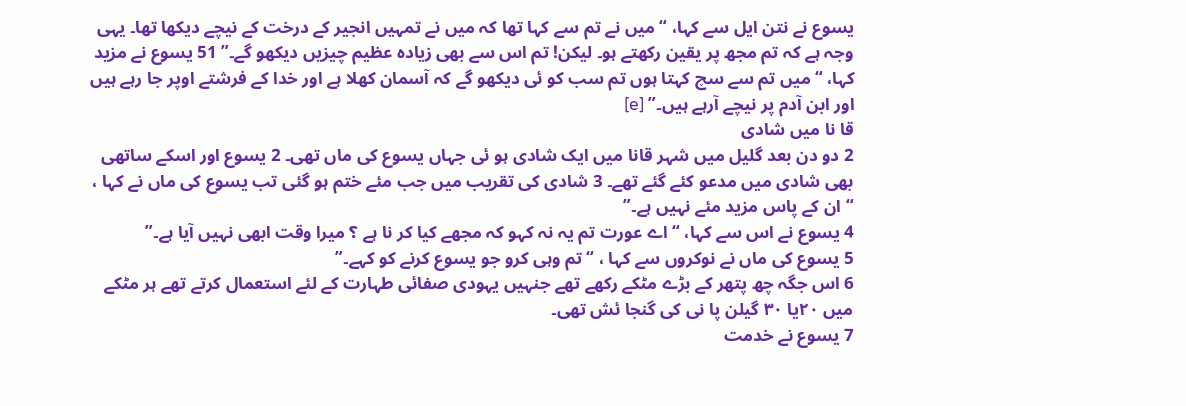یسوع نے نتن ایل سے کہا، “میں نے تم سے کہا تھا کہ میں نے تمہیں انجیر کے درخت کے نیچے دیکھا تھا۔ یہی وجہ ہے کہ تم مجھ پر یقین رکھتے ہو۔ لیکن! تم اس سے بھی زیادہ عظیم چیزیں دیکھو گے۔” 51 یسوع نے مزید کہا، “میں تم سے سچ کہتا ہوں تم سب کو ئی دیکھو گے کہ آسمان کھلا ہے اور خدا کے فرشتے اوپر جا رہے ہیں اور ابن آدم پر نیچے آرہے ہیں۔” [e]
قا نا میں شادی
2 دو دن بعد گلیل میں شہر قانا میں ایک شادی ہو ئی جہاں یسوع کی ماں تھی۔ 2 یسوع اور اسکے ساتھی بھی شادی میں مدعو کئے گئے تھے۔ 3 شادی کی تقریب میں جب مئے ختم ہو گئی تب یسوع کی ماں نے کہا ، “ان کے پاس مزید مئے نہیں ہے۔”
4 یسوع نے اس سے کہا، “اے عورت تم یہ نہ کہو کہ مجھے کیا کر نا ہے ؟ میرا وقت ابھی نہیں آیا ہے۔”
5 یسوع کی ماں نے نوکروں سے کہا ، “تم وہی کرو جو یسوع کرنے کو کہے۔”
6 اس جگہ چھ پتھر کے بڑے مٹکے رکھے تھے جنہیں یہودی صفائی طہارت کے لئے استعمال کرتے تھے ہر مٹکے میں ۲۰یا ۳۰ گیلن پا نی کی گنجا ئش تھی۔
7 یسوع نے خدمت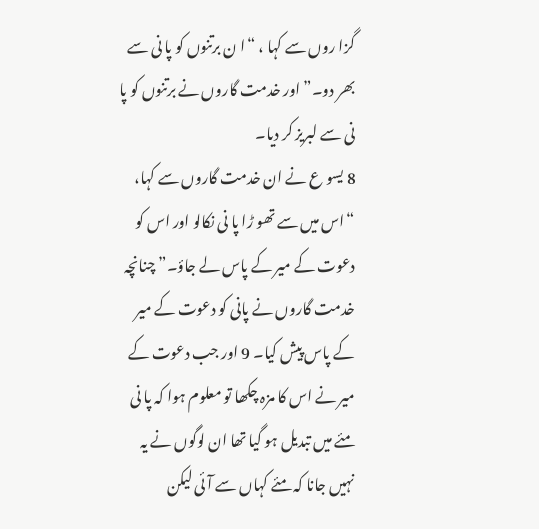گزا روں سے کہا ، “ا ن برتنوں کو پا نی سے بھر دو۔”اور خدمت گاروں نے برتنوں کو پا نی سے لبریز کر دیا۔
8 یسو ع نے ان خدمت گاروں سے کہا، “اس میں سے تھو ڑا پا نی نکالو اور اس کو دعوت کے میر کے پاس لے جاؤ۔” چنانچہ خدمت گاروں نے پانی کو دعوت کے میر کے پاس پیش کیا۔ 9 اور جب دعوت کے میر نے اس کا مزہ چکھا تو معلوم ہوا کہ پا نی مئے میں تبدیل ہو گیا تھا ان لوگوں نے یہ نہیں جانا کہ مئے کہاں سے آئی لیکن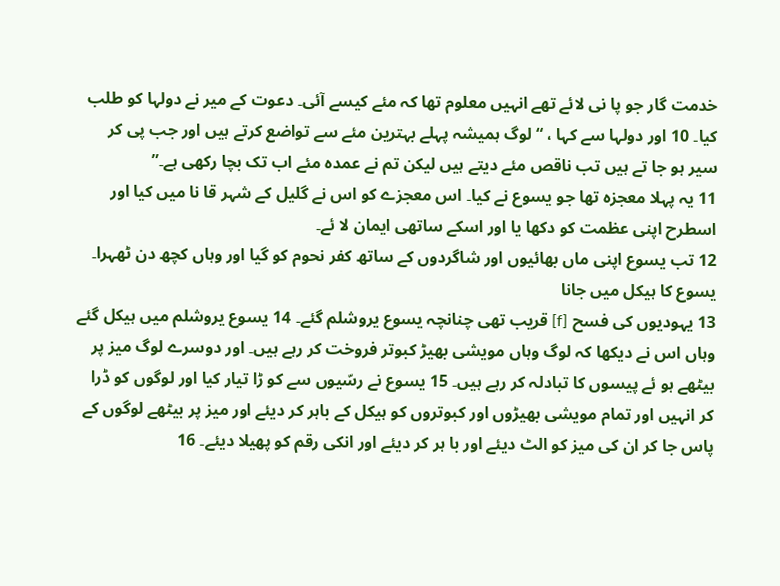خدمت گار جو پا نی لائے تھے انہیں معلوم تھا کہ مئے کیسے آئی۔ دعوت کے میر نے دولہا کو طلب کیا۔ 10 اور دولہا سے کہا ، “لوگ ہمیشہ پہلے بہترین مئے سے تواضع کرتے ہیں اور جب پی کر سیر ہو جا تے ہیں تب ناقص مئے دیتے ہیں لیکن تم نے عمدہ مئے اب تک بچا رکھی ہے۔”
11 یہ پہلا معجزہ تھا جو یسوع نے کیا۔ اس معجزے کو اس نے گلیل کے شہر قا نا میں کیا اور اسطرح اپنی عظمت کو دکھا یا اور اسکے ساتھی ایمان لا ئے۔
12 تب یسوع اپنی ماں بھائیوں اور شاگردوں کے ساتھ کفر نحوم کو گیا اور وہاں کچھ دن ٹھہرا۔
یسوع کا ہیکل میں جانا
13 یہودیوں کی فسح [f] قریب تھی چنانچہ یسوع یروشلم گئے۔ 14 یسوع یروشلم میں ہیکل گئے وہاں اس نے دیکھا کہ لوگ وہاں مویشی بھیڑ کبوتر فروخت کر رہے ہیں۔ اور دوسرے لوگ میز پر بیٹھے ہو ئے پیسوں کا تبادلہ کر رہے ہیں۔ 15 یسوع نے رسّیوں سے کو ڑا تیار کیا اور لوگوں کو ڈرا کر انہیں اور تمام مویشی بھیڑوں اور کبوتروں کو ہیکل کے باہر کر دیئے اور میز پر بیٹھے لوگوں کے پاس جا کر ان کی میز کو الٹ دیئے اور با ہر کر دیئے اور انکی رقم کو پھیلا دیئے۔ 16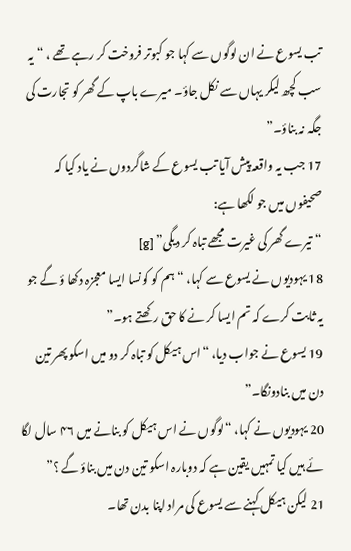تب یسوع نے ان لوگوں سے کہا جو کبوتر فروخت کر رہے تھے ، “یہ سب کچھ لیکر یہاں سے نکل جاؤ۔ میرے باپ کے گھر کو تجارت کی جگہ نہ بناؤ۔”
17 جب یہ واقعہ پیش آیا تب یسوع کے شاگردوں نے یاد کیا کہ صحیفوں میں جو لکھا ہے:
“تیرے گھر کی غیرت مجھے تباہ کر دیگی” [g]
18 یہودیوں نے یسوع سے کہا، “ہم کو کونسا ایسا معجزہ دکھا ؤ گے جو یہ ثابت کرے کہ تم ایسا کر نے کا حق رکھتے ہو۔”
19 یسوع نے جواب دیا، “اس ہیکل کو تباہ کر دو میں اسکو پھر تین دن میں بنادونگا۔”
20 یہودیوں نے کہا، “لوگوں نے اس ہیکل کو بنانے میں ۴۶ سال لگا ئے ہیں کیا تمہیں یقین ہے کہ دوبارہ اسکو تین دن میں بناؤ گے ؟”
21 لیکن ہیکل کہنے سے یسوع کی مراد اپنا بدن تھا۔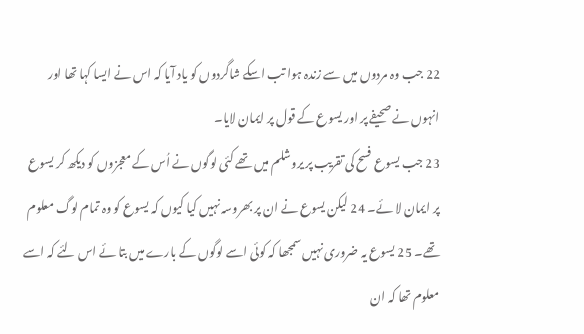22 جب وہ مردوں میں سے زندہ ہوا تب اسکے شاگردوں کو یاد آیا کہ اس نے ایسا کہا تھا اور انہوں نے صحیفے پر اور یسوع کے قول پر ایمان لایا۔
23 جب یسوع فسح کی تقریب پر یروشلم میں تھے کئی لوگوں نے اُس کے معجزوں کو دیکھ کر یسوع پر ایمان لا ئے۔ 24 لیکن یسوع نے ان پر بھروسہ نہیں کیا کیوں کہ یسوع کو وہ تمام لوگ معلوم تھے۔ 25 یسوع یہ ضروری نہیں سمجھا کہ کوئی اسے لوگوں کے بارے میں بتا ئے اس لئے کہ اسے معلوم تھا کہ ان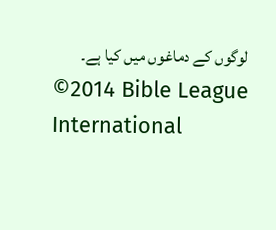لوگوں کے دماغوں میں کیا ہے۔
©2014 Bible League International